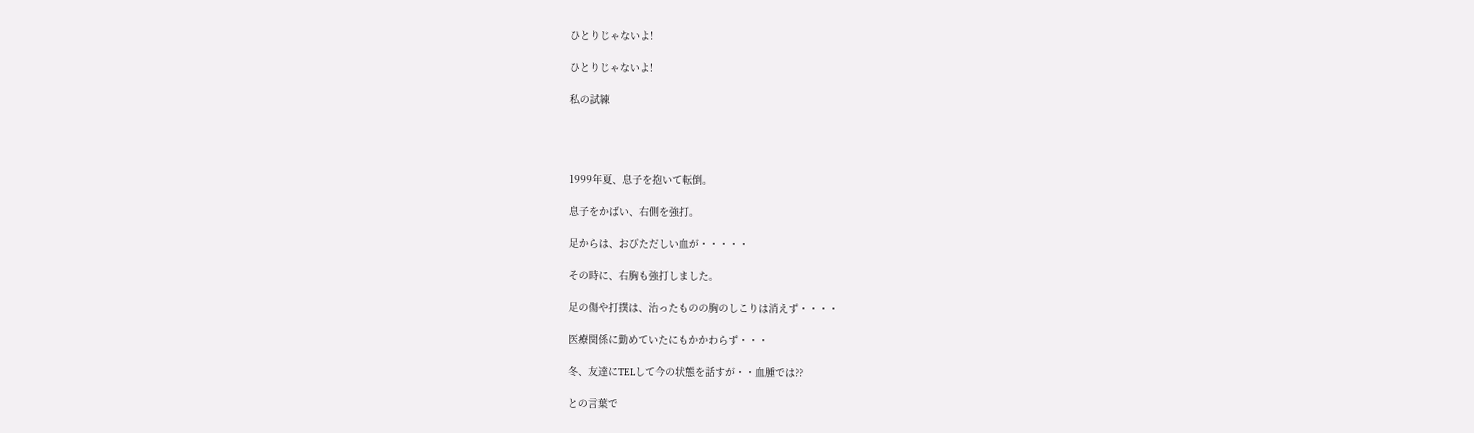ひとりじゃないよ!

ひとりじゃないよ!

私の試練




1999年夏、息子を抱いて転倒。

息子をかばい、右側を強打。

足からは、おびただしい血が・・・・・

その時に、右胸も強打しました。

足の傷や打撲は、治ったものの胸のしこりは消えず・・・・

医療関係に勤めていたにもかかわらず・・・

冬、友達にTELして今の状態を話すが・・血腫では??

との言葉で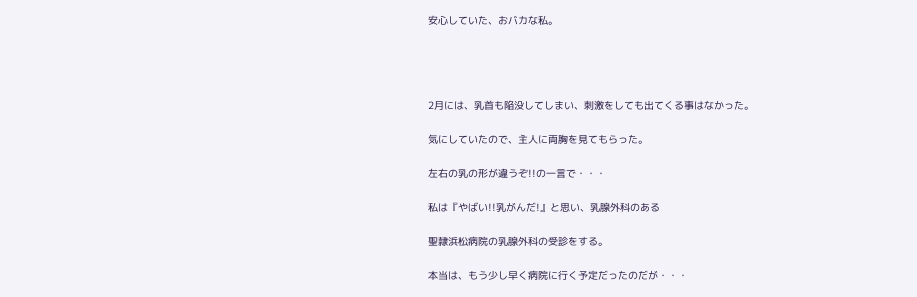安心していた、おバカな私。




2月には、乳首も陥没してしまい、刺激をしても出てくる事はなかった。

気にしていたので、主人に両胸を見てもらった。

左右の乳の形が違うぞ!!の一言で・・・

私は『やばい!!乳がんだ!』と思い、乳腺外科のある

聖隷浜松病院の乳腺外科の受診をする。

本当は、もう少し早く病院に行く予定だったのだが・・・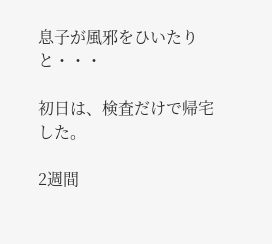息子が風邪をひいたりと・・・

初日は、検査だけで帰宅した。

2週間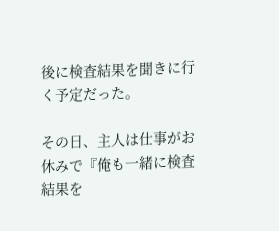後に検査結果を聞きに行く予定だった。

その日、主人は仕事がお休みで『俺も一緒に検査結果を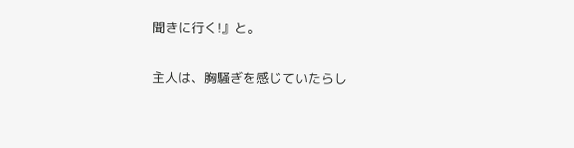聞きに行く!』と。

主人は、胸騒ぎを感じていたらし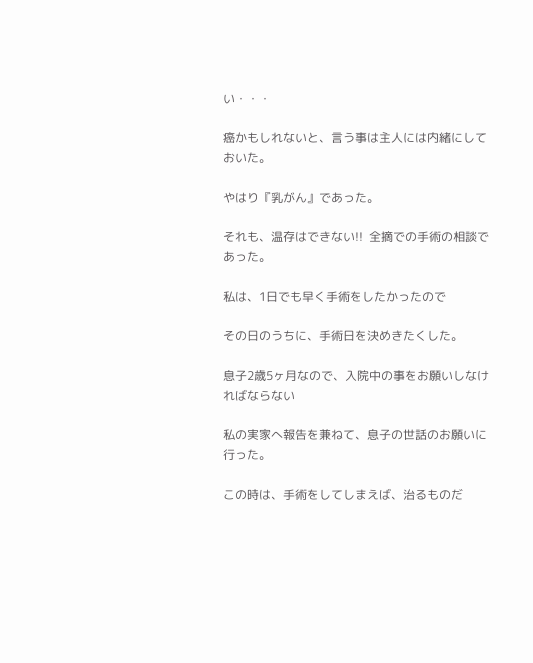い・・・

癌かもしれないと、言う事は主人には内緒にしておいた。

やはり『乳がん』であった。

それも、温存はできない!!  全摘での手術の相談であった。

私は、1日でも早く手術をしたかったので

その日のうちに、手術日を決めきたくした。

息子2歳5ヶ月なので、入院中の事をお願いしなければならない

私の実家へ報告を兼ねて、息子の世話のお願いに行った。

この時は、手術をしてしまえば、治るものだ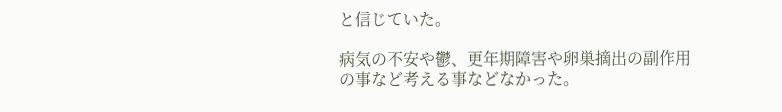と信じていた。

病気の不安や鬱、更年期障害や卵巣摘出の副作用の事など考える事などなかった。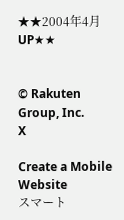★★2004年4月UP★★


© Rakuten Group, Inc.
X

Create a Mobile Website
スマート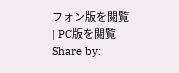フォン版を閲覧 | PC版を閲覧
Share by: